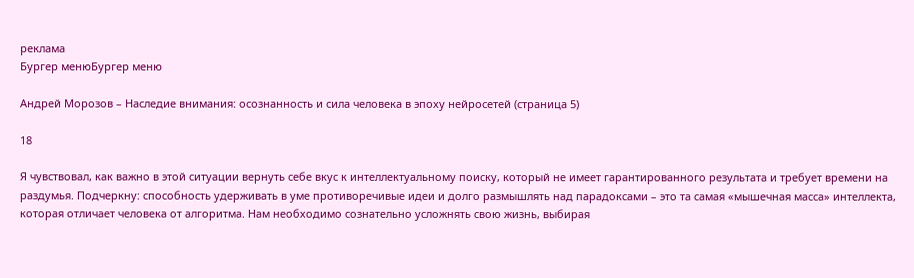реклама
Бургер менюБургер меню

Андрей Морозов – Наследие внимания: осознанность и сила человека в эпоху нейросетей (страница 5)

18

Я чувствовал, как важно в этой ситуации вернуть себе вкус к интеллектуальному поиску, который не имеет гарантированного результата и требует времени на раздумья. Подчеркну: способность удерживать в уме противоречивые идеи и долго размышлять над парадоксами – это та самая «мышечная масса» интеллекта, которая отличает человека от алгоритма. Нам необходимо сознательно усложнять свою жизнь, выбирая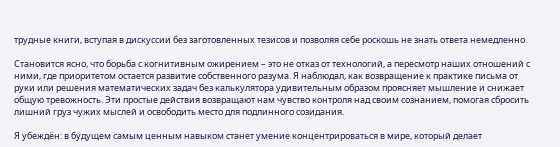трудные книги, вступая в дискуссии без заготовленных тезисов и позволяя себе роскошь не знать ответа немедленно.

Становится ясно, что борьба с когнитивным ожирением – это не отказ от технологий, а пересмотр наших отношений с ними, где приоритетом остается развитие собственного разума. Я наблюдал, как возвращение к практике письма от руки или решения математических задач без калькулятора удивительным образом проясняет мышление и снижает общую тревожность. Эти простые действия возвращают нам чувство контроля над своим сознанием, помогая сбросить лишний груз чужих мыслей и освободить место для подлинного созидания.

Я убеждён: в будущем самым ценным навыком станет умение концентрироваться в мире, который делает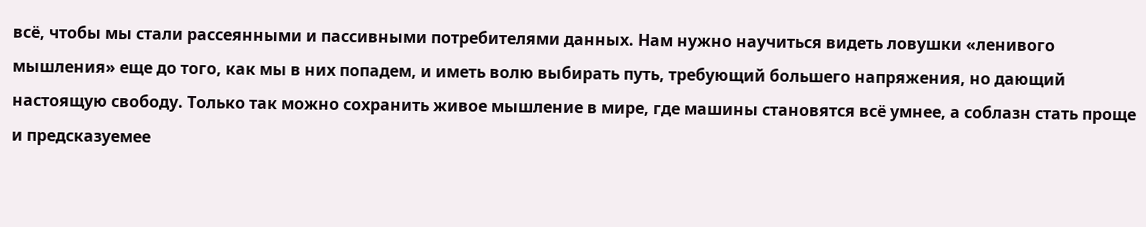всё, чтобы мы стали рассеянными и пассивными потребителями данных. Нам нужно научиться видеть ловушки «ленивого мышления» еще до того, как мы в них попадем, и иметь волю выбирать путь, требующий большего напряжения, но дающий настоящую свободу. Только так можно сохранить живое мышление в мире, где машины становятся всё умнее, а соблазн стать проще и предсказуемее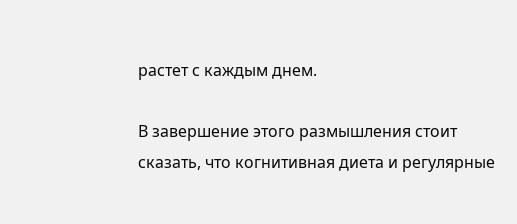растет с каждым днем.

В завершение этого размышления стоит сказать, что когнитивная диета и регулярные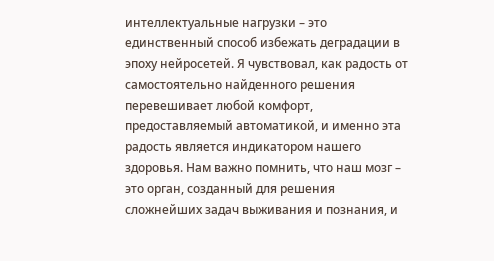интеллектуальные нагрузки – это единственный способ избежать деградации в эпоху нейросетей. Я чувствовал, как радость от самостоятельно найденного решения перевешивает любой комфорт, предоставляемый автоматикой, и именно эта радость является индикатором нашего здоровья. Нам важно помнить, что наш мозг – это орган, созданный для решения сложнейших задач выживания и познания, и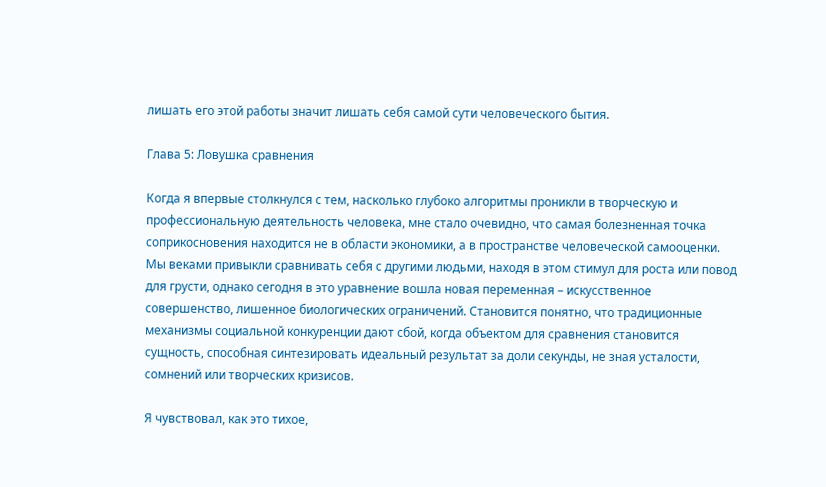лишать его этой работы значит лишать себя самой сути человеческого бытия.

Глава 5: Ловушка сравнения

Когда я впервые столкнулся с тем, насколько глубоко алгоритмы проникли в творческую и профессиональную деятельность человека, мне стало очевидно, что самая болезненная точка соприкосновения находится не в области экономики, а в пространстве человеческой самооценки. Мы веками привыкли сравнивать себя с другими людьми, находя в этом стимул для роста или повод для грусти, однако сегодня в это уравнение вошла новая переменная – искусственное совершенство, лишенное биологических ограничений. Становится понятно, что традиционные механизмы социальной конкуренции дают сбой, когда объектом для сравнения становится сущность, способная синтезировать идеальный результат за доли секунды, не зная усталости, сомнений или творческих кризисов.

Я чувствовал, как это тихое,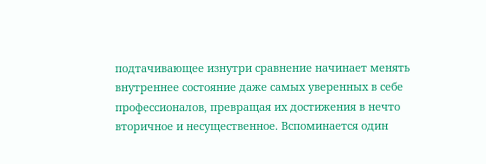подтачивающее изнутри сравнение начинает менять внутреннее состояние даже самых уверенных в себе профессионалов, превращая их достижения в нечто вторичное и несущественное. Вспоминается один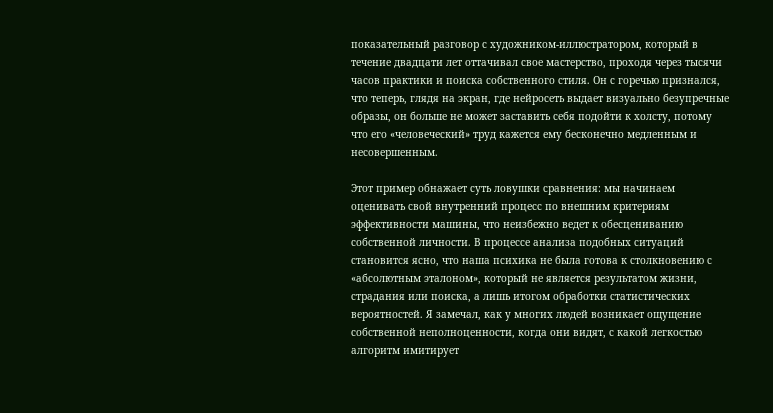показательный разговор с художником-иллюстратором, который в течение двадцати лет оттачивал свое мастерство, проходя через тысячи часов практики и поиска собственного стиля. Он с горечью признался, что теперь, глядя на экран, где нейросеть выдает визуально безупречные образы, он больше не может заставить себя подойти к холсту, потому что его «человеческий» труд кажется ему бесконечно медленным и несовершенным.

Этот пример обнажает суть ловушки сравнения: мы начинаем оценивать свой внутренний процесс по внешним критериям эффективности машины, что неизбежно ведет к обесцениванию собственной личности. В процессе анализа подобных ситуаций становится ясно, что наша психика не была готова к столкновению с «абсолютным эталоном», который не является результатом жизни, страдания или поиска, а лишь итогом обработки статистических вероятностей. Я замечал, как у многих людей возникает ощущение собственной неполноценности, когда они видят, с какой легкостью алгоритм имитирует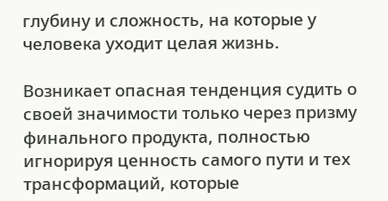глубину и сложность, на которые у человека уходит целая жизнь.

Возникает опасная тенденция судить о своей значимости только через призму финального продукта, полностью игнорируя ценность самого пути и тех трансформаций, которые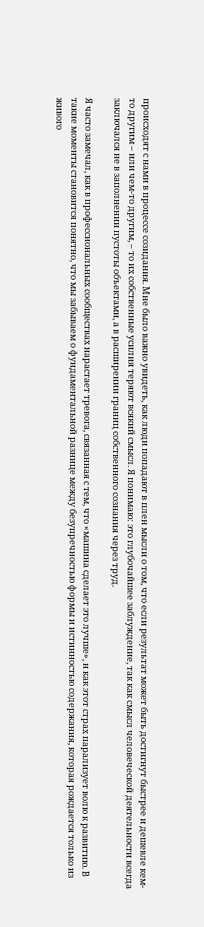происходят с нами в процессе созидания. Мне было важно увидеть, как люди попадают в плен мысли о том, что если результат может быть достигнут быстрее и дешевле кем-то другим – или чем-то другим, – то их собственные усилия теряют всякий смысл. Я понимаю: это глубочайшее заблуждение, так как смысл человеческой деятельности всегда заключался не в заполнении пустоты объектами, а в расширении границ собственного сознания через труд.

Я часто замечал, как в профессиональных сообществах нарастает тревога, связанная с тем, что «машина сделает это лучше», и как этот страх парализует волю к развитию. В такие моменты становится понятно, что мы забываем о фундаментальной разнице между безупречностью формы и истинностью содержания, которая рождается только из живого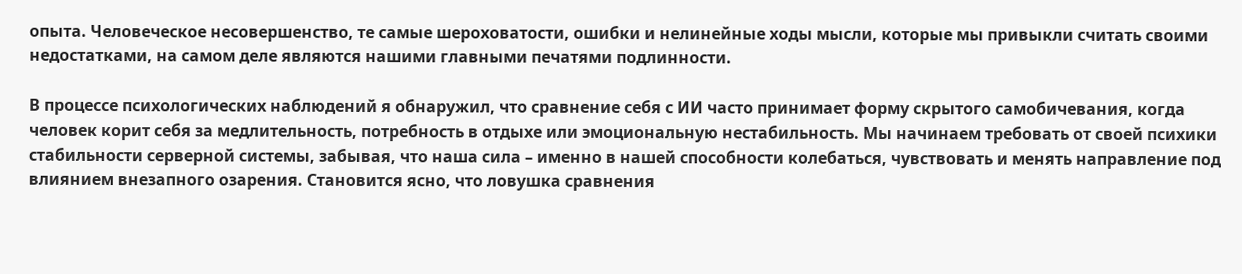опыта. Человеческое несовершенство, те самые шероховатости, ошибки и нелинейные ходы мысли, которые мы привыкли считать своими недостатками, на самом деле являются нашими главными печатями подлинности.

В процессе психологических наблюдений я обнаружил, что сравнение себя с ИИ часто принимает форму скрытого самобичевания, когда человек корит себя за медлительность, потребность в отдыхе или эмоциональную нестабильность. Мы начинаем требовать от своей психики стабильности серверной системы, забывая, что наша сила – именно в нашей способности колебаться, чувствовать и менять направление под влиянием внезапного озарения. Становится ясно, что ловушка сравнения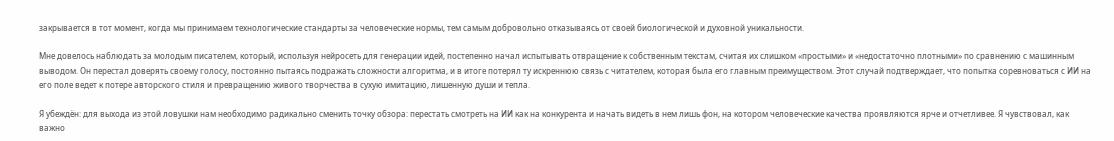закрывается в тот момент, когда мы принимаем технологические стандарты за человеческие нормы, тем самым добровольно отказываясь от своей биологической и духовной уникальности.

Мне довелось наблюдать за молодым писателем, который, используя нейросеть для генерации идей, постепенно начал испытывать отвращение к собственным текстам, считая их слишком «простыми» и «недостаточно плотными» по сравнению с машинным выводом. Он перестал доверять своему голосу, постоянно пытаясь подражать сложности алгоритма, и в итоге потерял ту искреннюю связь с читателем, которая была его главным преимуществом. Этот случай подтверждает, что попытка соревноваться с ИИ на его поле ведет к потере авторского стиля и превращению живого творчества в сухую имитацию, лишенную души и тепла.

Я убеждён: для выхода из этой ловушки нам необходимо радикально сменить точку обзора: перестать смотреть на ИИ как на конкурента и начать видеть в нем лишь фон, на котором человеческие качества проявляются ярче и отчетливее. Я чувствовал, как важно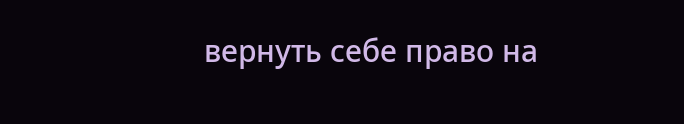вернуть себе право на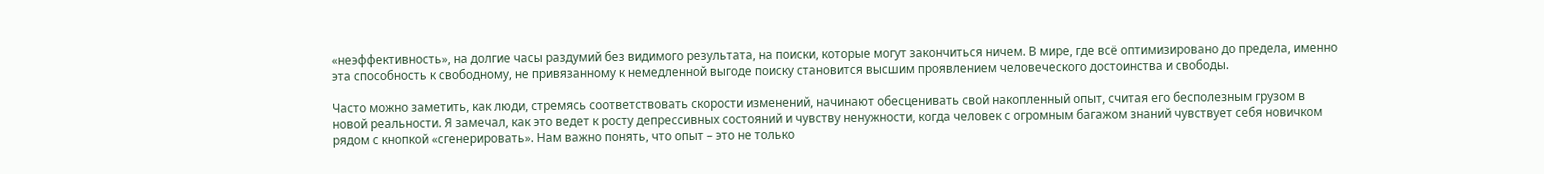«неэффективность», на долгие часы раздумий без видимого результата, на поиски, которые могут закончиться ничем. В мире, где всё оптимизировано до предела, именно эта способность к свободному, не привязанному к немедленной выгоде поиску становится высшим проявлением человеческого достоинства и свободы.

Часто можно заметить, как люди, стремясь соответствовать скорости изменений, начинают обесценивать свой накопленный опыт, считая его бесполезным грузом в новой реальности. Я замечал, как это ведет к росту депрессивных состояний и чувству ненужности, когда человек с огромным багажом знаний чувствует себя новичком рядом с кнопкой «сгенерировать». Нам важно понять, что опыт – это не только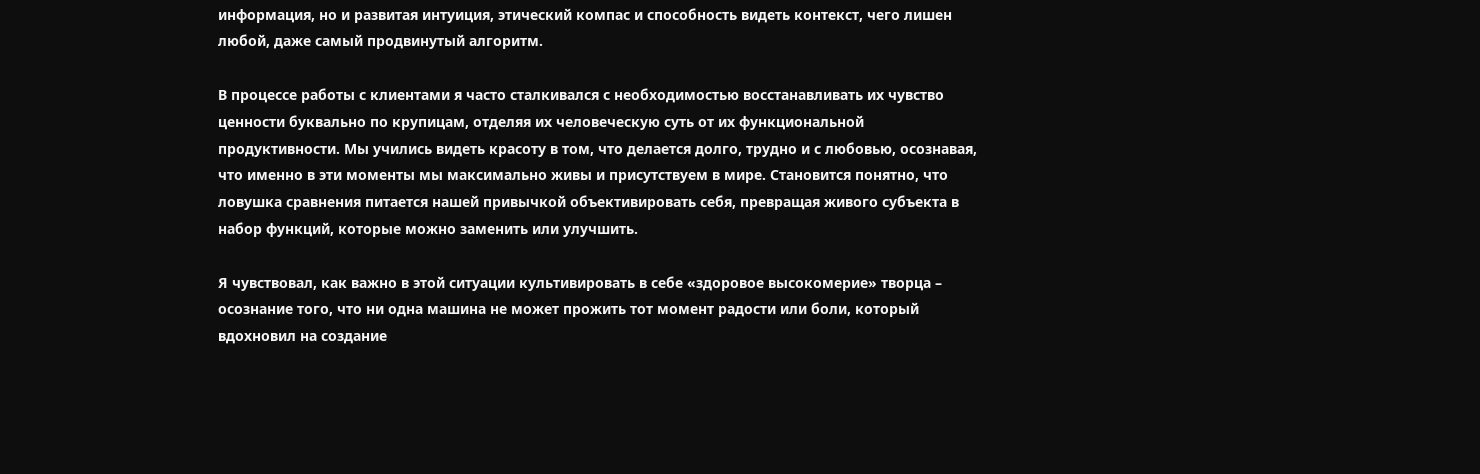информация, но и развитая интуиция, этический компас и способность видеть контекст, чего лишен любой, даже самый продвинутый алгоритм.

В процессе работы с клиентами я часто сталкивался с необходимостью восстанавливать их чувство ценности буквально по крупицам, отделяя их человеческую суть от их функциональной продуктивности. Мы учились видеть красоту в том, что делается долго, трудно и с любовью, осознавая, что именно в эти моменты мы максимально живы и присутствуем в мире. Становится понятно, что ловушка сравнения питается нашей привычкой объективировать себя, превращая живого субъекта в набор функций, которые можно заменить или улучшить.

Я чувствовал, как важно в этой ситуации культивировать в себе «здоровое высокомерие» творца – осознание того, что ни одна машина не может прожить тот момент радости или боли, который вдохновил на создание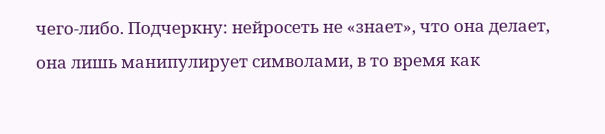чего-либо. Подчеркну: нейросеть не «знает», что она делает, она лишь манипулирует символами, в то время как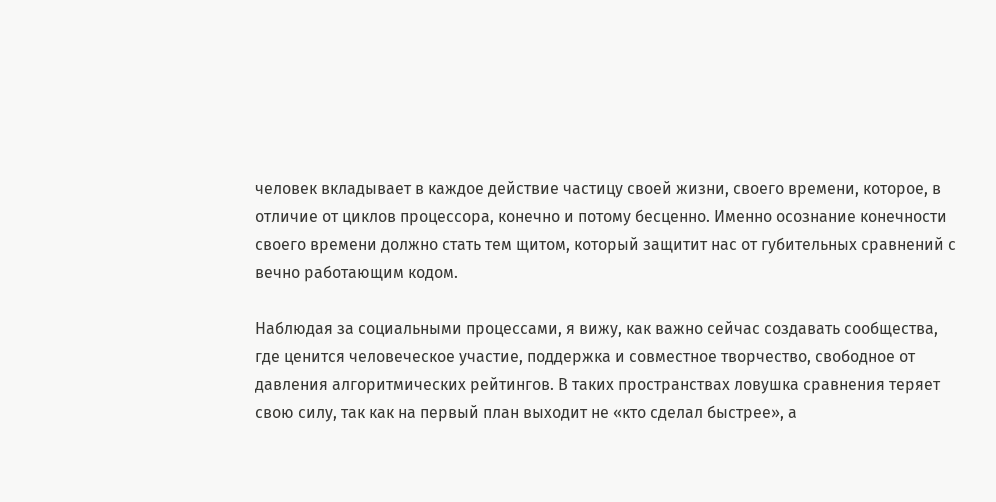человек вкладывает в каждое действие частицу своей жизни, своего времени, которое, в отличие от циклов процессора, конечно и потому бесценно. Именно осознание конечности своего времени должно стать тем щитом, который защитит нас от губительных сравнений с вечно работающим кодом.

Наблюдая за социальными процессами, я вижу, как важно сейчас создавать сообщества, где ценится человеческое участие, поддержка и совместное творчество, свободное от давления алгоритмических рейтингов. В таких пространствах ловушка сравнения теряет свою силу, так как на первый план выходит не «кто сделал быстрее», а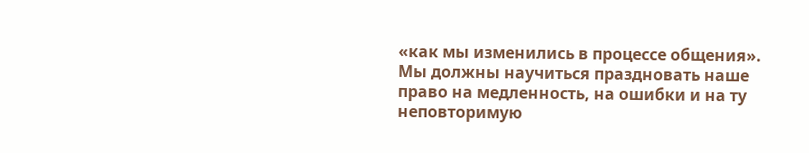«как мы изменились в процессе общения». Мы должны научиться праздновать наше право на медленность, на ошибки и на ту неповторимую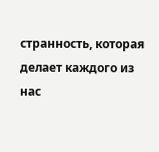странность, которая делает каждого из нас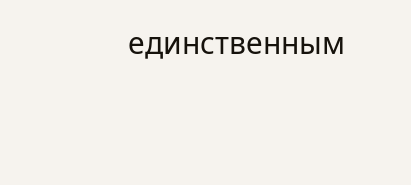единственным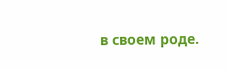в своем роде.